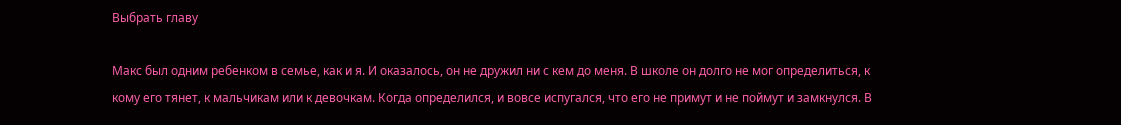Выбрать главу

Макс был одним ребенком в семье, как и я. И оказалось, он не дружил ни с кем до меня. В школе он долго не мог определиться, к кому его тянет, к мальчикам или к девочкам. Когда определился, и вовсе испугался, что его не примут и не поймут и замкнулся. В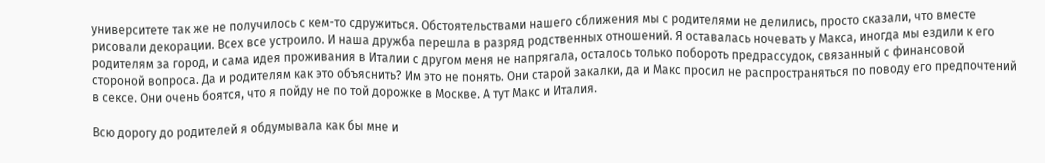университете так же не получилось с кем-то сдружиться. Обстоятельствами нашего сближения мы с родителями не делились, просто сказали, что вместе рисовали декорации. Всех все устроило. И наша дружба перешла в разряд родственных отношений. Я оставалась ночевать у Макса, иногда мы ездили к его родителям за город, и сама идея проживания в Италии с другом меня не напрягала, осталось только побороть предрассудок, связанный с финансовой стороной вопроса. Да и родителям как это объяснить? Им это не понять. Они старой закалки, да и Макс просил не распространяться по поводу его предпочтений в сексе. Они очень боятся, что я пойду не по той дорожке в Москве. А тут Макс и Италия.

Всю дорогу до родителей я обдумывала как бы мне и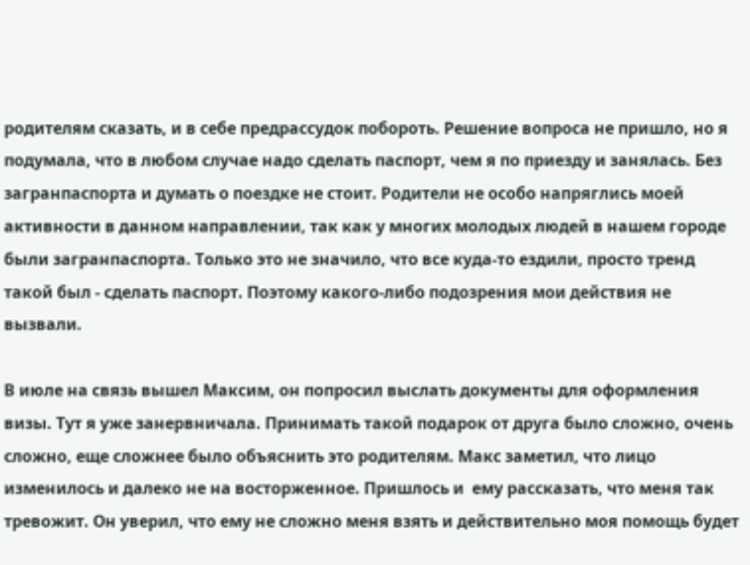родителям сказать, и в себе предрассудок побороть. Решение вопроса не пришло, но я подумала, что в любом случае надо сделать паспорт, чем я по приезду и занялась. Без загранпаспорта и думать о поездке не стоит. Родители не особо напряглись моей активности в данном направлении, так как у многих молодых людей в нашем городе были загранпаспорта. Только это не значило, что все куда-то ездили, просто тренд такой был - сделать паспорт. Поэтому какого-либо подозрения мои действия не вызвали.

В июле на связь вышел Максим, он попросил выслать документы для оформления визы. Тут я уже занервничала. Принимать такой подарок от друга было сложно, очень сложно, еще сложнее было объяснить это родителям. Макс заметил, что лицо изменилось и далеко не на восторженное. Пришлось и  ему рассказать, что меня так тревожит. Он уверил, что ему не сложно меня взять и действительно моя помощь будет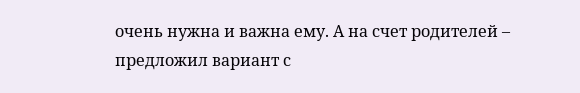очень нужна и важна ему. А на счет родителей – предложил вариант с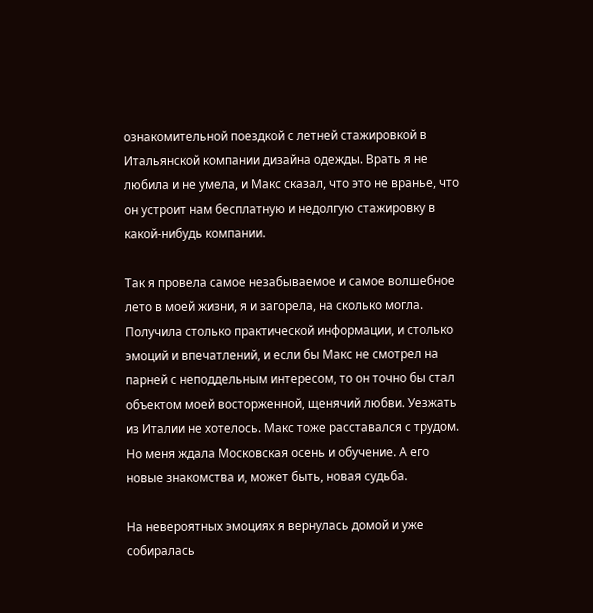ознакомительной поездкой с летней стажировкой в Итальянской компании дизайна одежды. Врать я не любила и не умела, и Макс сказал, что это не вранье, что он устроит нам бесплатную и недолгую стажировку в какой-нибудь компании.

Так я провела самое незабываемое и самое волшебное лето в моей жизни, я и загорела, на сколько могла. Получила столько практической информации, и столько эмоций и впечатлений, и если бы Макс не смотрел на парней с неподдельным интересом, то он точно бы стал объектом моей восторженной, щенячий любви. Уезжать из Италии не хотелось. Макс тоже расставался с трудом. Но меня ждала Московская осень и обучение. А его новые знакомства и, может быть, новая судьба.

На невероятных эмоциях я вернулась домой и уже собиралась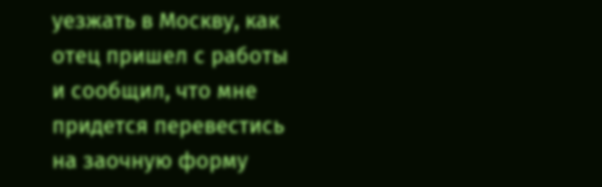уезжать в Москву, как отец пришел с работы и сообщил, что мне придется перевестись на заочную форму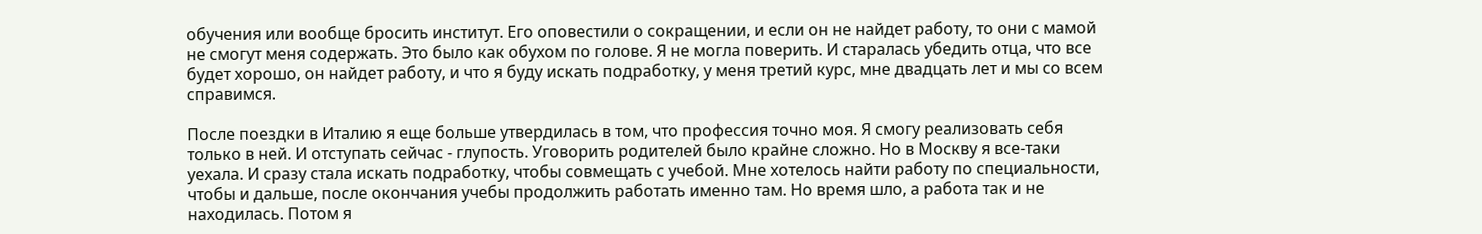обучения или вообще бросить институт. Его оповестили о сокращении, и если он не найдет работу, то они с мамой не смогут меня содержать. Это было как обухом по голове. Я не могла поверить. И старалась убедить отца, что все будет хорошо, он найдет работу, и что я буду искать подработку, у меня третий курс, мне двадцать лет и мы со всем справимся.

После поездки в Италию я еще больше утвердилась в том, что профессия точно моя. Я смогу реализовать себя только в ней. И отступать сейчас - глупость. Уговорить родителей было крайне сложно. Но в Москву я все-таки уехала. И сразу стала искать подработку, чтобы совмещать с учебой. Мне хотелось найти работу по специальности, чтобы и дальше, после окончания учебы продолжить работать именно там. Но время шло, а работа так и не находилась. Потом я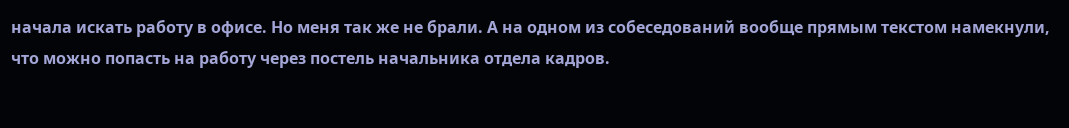начала искать работу в офисе. Но меня так же не брали. А на одном из собеседований вообще прямым текстом намекнули, что можно попасть на работу через постель начальника отдела кадров.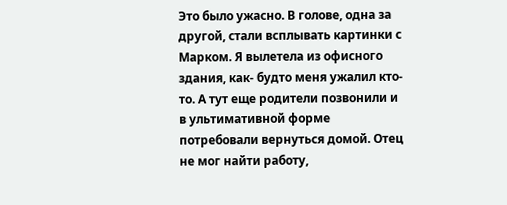Это было ужасно. В голове, одна за другой, стали всплывать картинки с Марком. Я вылетела из офисного здания, как- будто меня ужалил кто-то. А тут еще родители позвонили и в ультимативной форме потребовали вернуться домой. Отец не мог найти работу,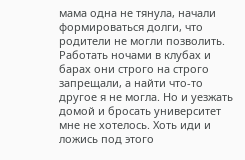мама одна не тянула, начали формироваться долги, что родители не могли позволить. Работать ночами в клубах и барах они строго на строго запрещали, а найти что-то другое я не могла. Но и уезжать домой и бросать университет мне не хотелось. Хоть иди и ложись под этого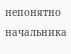непонятно начальника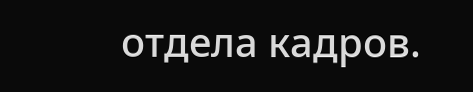отдела кадров.